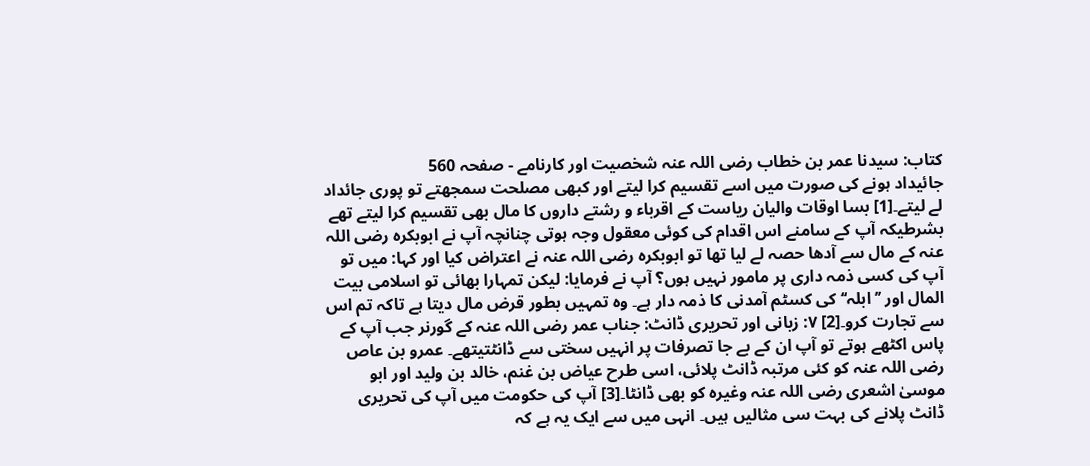کتاب: سیدنا عمر بن خطاب رضی اللہ عنہ شخصیت اور کارنامے - صفحہ 560
جائیداد ہونے کی صورت میں اسے تقسیم کرا لیتے اور کبھی مصلحت سمجھتے تو پوری جائداد لے لیتے۔[1] بسا اوقات والیان ریاست کے اقرباء و رشتے داروں کا مال بھی تقسیم کرا لیتے تھے بشرطیکہ آپ کے سامنے اس اقدام کی کوئی معقول وجہ ہوتی چنانچہ آپ نے ابوبکرہ رضی اللہ عنہ کے مال سے آدھا حصہ لے لیا تھا تو ابوبکرہ رضی اللہ عنہ نے اعتراض کیا اور کہا: میں تو آپ کی کسی ذمہ داری پر مامور نہیں ہوں؟ آپ نے فرمایا: لیکن تمہارا بھائی تو اسلامی بیت المال اور ’’ابلہ‘‘ کی کسٹم آمدنی کا ذمہ دار ہے۔ وہ تمہیں بطور قرض مال دیتا ہے تاکہ تم اس سے تجارت کرو۔[2] ۷: زبانی اور تحریری ڈانٹ: جناب عمر رضی اللہ عنہ کے گورنر جب آپ کے پاس اکٹھے ہوتے تو آپ ان کے بے جا تصرفات پر انہیں سختی سے ڈانٹتیتھے۔ عمرو بن عاص رضی اللہ عنہ کو کئی مرتبہ ڈانٹ پلائی، اسی طرح عیاض بن غنم، خالد بن ولید اور ابو موسیٰ اشعری رضی اللہ عنہ وغیرہ کو بھی ڈانٹا۔[3] آپ کی حکومت میں آپ کی تحریری ڈانٹ پلانے کی بہت سی مثالیں ہیں۔ انہی میں سے ایک یہ ہے کہ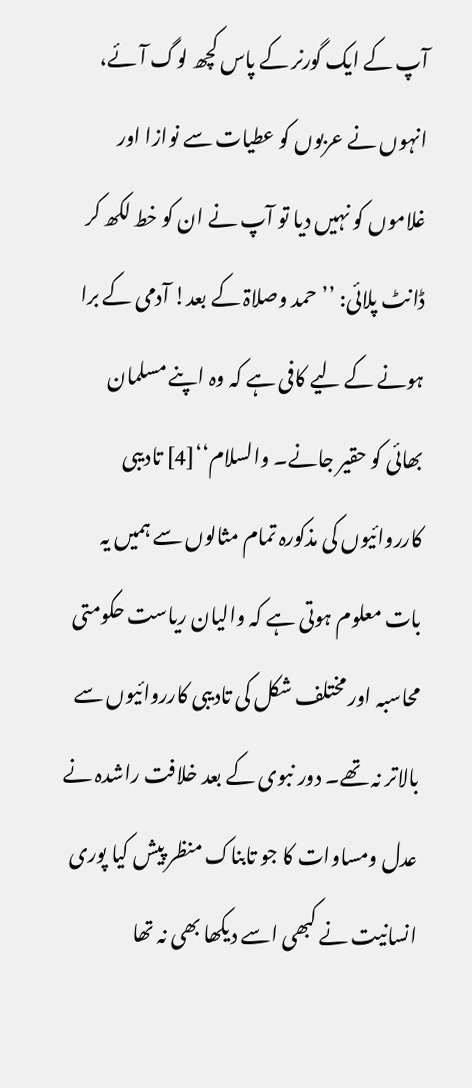آپ کے ایک گورنر کے پاس کچھ لوگ آئے، انہوں نے عربوں کو عطیات سے نوازا اور غلاموں کو نہیں دیا تو آپ نے ان کو خط لکھ کر ڈانٹ پلائی: ’’حمد وصلاۃ کے بعد! آدمی کے برا ہونے کے لیے کافی ہے کہ وہ اپنے مسلمان بھائی کو حقیر جانے۔ والسلام‘‘[4] تادیبی کارروائیوں کی مذکورہ تمام مثالوں سے ہمیں یہ بات معلوم ہوتی ہے کہ والیان ریاست حکومتی محاسبہ اور مختلف شکل کی تادیبی کارروائیوں سے بالاتر نہ تھے۔ دور نبوی کے بعد خلافت راشدہ نے عدل ومساوات کا جو تابناک منظر پیش کیا پوری انسانیت نے کبھی اسے دیکھا بھی نہ تھا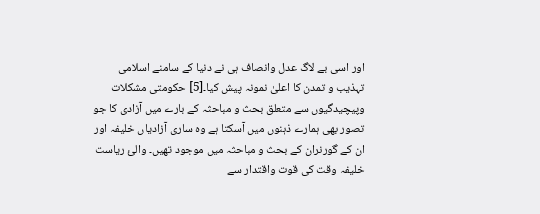اور اسی بے لاگ عدل وانصاف ہی نے دنیا کے سامنے اسلامی تہذیب و تمدن کا اعلیٰ نمونہ پیش کیا۔[5] حکومتی مشکلات وپیچیدگیوں سے متعلق بحث و مباحثہ کے بارے میں آزادی کا جو تصور بھی ہمارے ذہنوں میں آسکتا ہے وہ ساری آزادیاں خلیفہ اور ان کے گورنران کے بحث و مباحثہ میں موجود تھیں۔ والیٔ ریاست خلیفہ وقت کی قوت واقتدار سے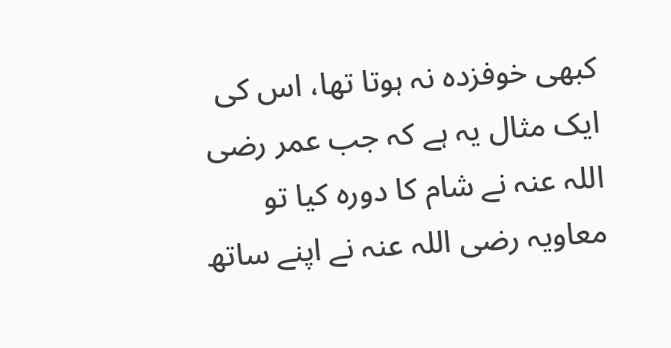کبھی خوفزدہ نہ ہوتا تھا، اس کی ایک مثال یہ ہے کہ جب عمر رضی اللہ عنہ نے شام کا دورہ کیا تو معاویہ رضی اللہ عنہ نے اپنے ساتھ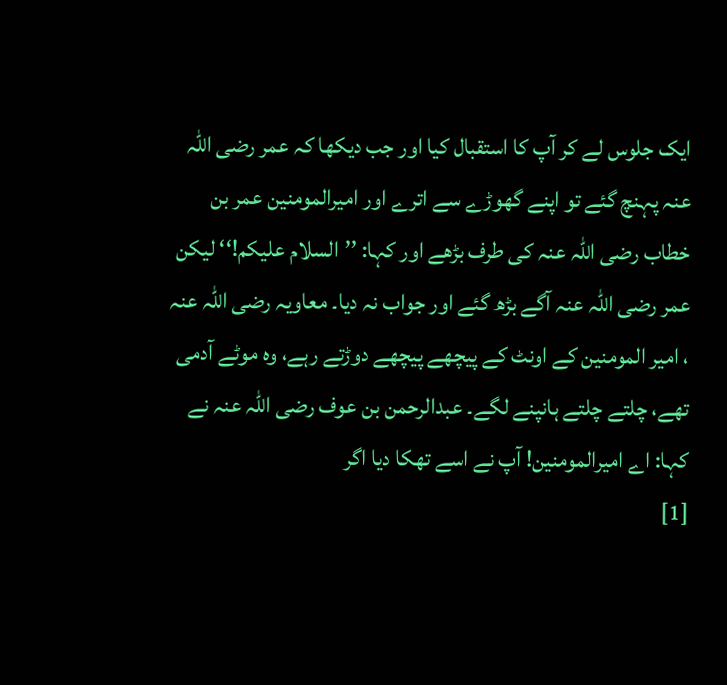ایک جلوس لے کر آپ کا استقبال کیا اور جب دیکھا کہ عمر رضی اللہ عنہ پہنچ گئے تو اپنے گھوڑے سے اترے اور امیرالمومنین عمر بن خطاب رضی اللہ عنہ کی طرف بڑھے اور کہا: ’’السلام علیکم!‘‘ لیکن عمر رضی اللہ عنہ آگے بڑھ گئے اور جواب نہ دیا۔ معاویہ رضی اللہ عنہ ، امیر المومنین کے اونٹ کے پیچھے پیچھے دوڑتے رہے، وہ موٹے آدمی تھے، چلتے چلتے ہانپنے لگے۔ عبدالرحمن بن عوف رضی اللہ عنہ نے کہا: اے امیرالمومنین! آپ نے اسے تھکا دیا اگر
[1]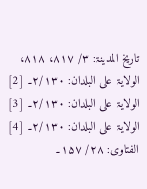تاریخ المدینۃ: ۳/ ۸۱۷، ۸۱۸، الولایۃ علی البلدان: ۲/۱۳۰۔ [2] الولایۃ علی البلدان: ۲/۱۳۰۔ [3] الولایۃ علی البلدان: ۲/۱۳۰۔ [4] الفتاوی: ۲۸/ ۱۵۷۔